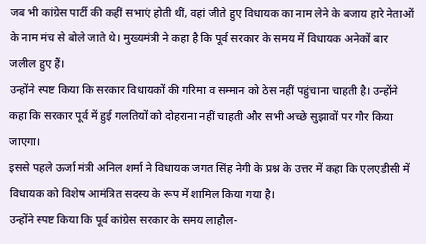जब भी कांग्रेस पार्टी की कहीं सभाएं होती थीं, वहां जीते हुए विधायक का नाम लेने के बजाय हारे नेताओं के नाम मंच से बोले जाते थे। मुख्यमंत्री ने कहा है कि पूर्व सरकार के समय में विधायक अनेकों बार जलील हुए हैं।
उन्होंने स्पष्ट किया कि सरकार विधायकों की गरिमा व सम्मान को ठेस नहीं पहुंचाना चाहती है। उन्होंने कहा कि सरकार पूर्व में हुई गलतियों को दोहराना नहीं चाहती और सभी अच्छे सुझावों पर गौर किया जाएगा।
इससे पहले ऊर्जा मंत्री अनिल शर्मा ने विधायक जगत सिंह नेगी के प्रश्न के उत्तर में कहा कि एलएडीसी में विधायक को विशेष आमंत्रित सदस्य के रूप में शामिल किया गया है।
उन्होंने स्पष्ट किया कि पूर्व कांग्रेस सरकार के समय लाहौल-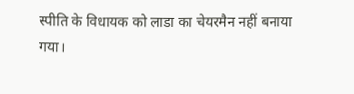स्पीति के विधायक को लाडा का चेयरमैन नहीं बनाया गया।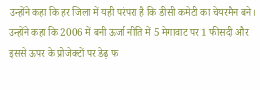उन्होंने कहा कि हर जिला में यही परंपरा है कि डीसी कमेटी का चेयरमैन बने।
उन्होंने कहा कि 2006 में बनी ऊर्जा नीति में 5 मेगावाट पर 1 फीसदी और इससे ऊपर के प्रोजेक्टों पर डेढ़ फ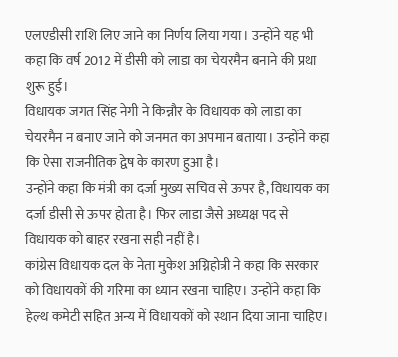एलएडीसी राशि लिए जाने का निर्णय लिया गया। उन्होंने यह भी कहा कि वर्ष 2012 में डीसी को लाडा का चेयरमैन बनाने की प्रथा शुरू हुई।
विधायक जगत सिंह नेगी ने किन्नौर के विधायक को लाडा का चेयरमैन न बनाए जाने को जनमत का अपमान बताया। उन्होंने कहा कि ऐसा राजनीतिक द्वेष के कारण हुआ है।
उन्होंने कहा कि मंत्री का दर्जा मुख्य सचिव से ऊपर है, विधायक का दर्जा डीसी से ऊपर होता है। फिर लाडा जैसे अध्यक्ष पद से विधायक को बाहर रखना सही नहीं है।
कांग्रेस विधायक दल के नेता मुकेश अग्निहोत्री ने कहा कि सरकार को विधायकों की गरिमा का ध्यान रखना चाहिए। उन्होंने कहा कि हेल्थ कमेटी सहित अन्य में विधायकों को स्थान दिया जाना चाहिए।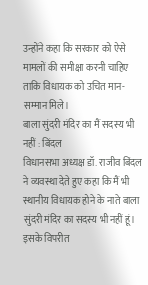उन्होंने कहा कि सरकार को ऐसे मामलों की समीक्षा करनी चाहिए ताकि विधायक को उचित मान-सम्मान मिले।
बाला सुंदरी मंदिर का मैं सदस्य भी नहीं : बिंदल
विधानसभा अध्यक्ष डॉ. राजीव बिंदल ने व्यवस्था देते हुए कहा कि मैं भी स्थानीय विधायक होने के नाते बाला सुंदरी मंदिर का सदस्य भी नहीं हूं। इसके विपरीत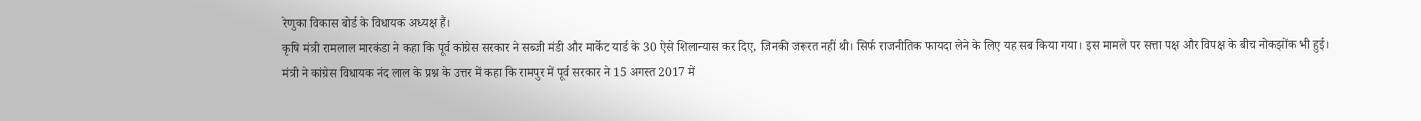रेणुका विकास बोर्ड के विधायक अध्यक्ष हैं।
कृषि मंत्री रामलाल मारकंडा ने कहा कि पूर्व कांग्रेस सरकार ने सब्जी मंडी और मार्केट यार्ड के 30 ऐसे शिलान्यास कर दिए, जिनकी जरूरत नहीं थी। सिर्फ राजनीतिक फायदा लेने के लिए यह सब किया गया। इस मामले पर सत्ता पक्ष और विपक्ष के बीच नोकझोंक भी हुई।
मंत्री ने कांग्रेस विधायक नंद लाल के प्रश्न के उत्तर में कहा कि रामपुर में पूर्व सरकार ने 15 अगस्त 2017 में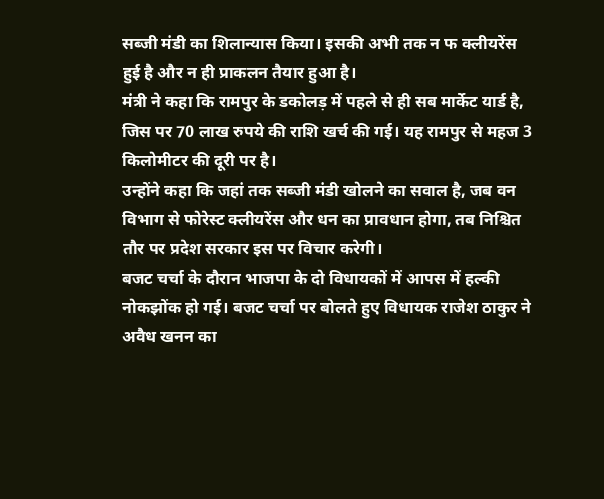सब्जी मंडी का शिलान्यास किया। इसकी अभी तक न फ क्लीयरेंस हुई है और न ही प्राकलन तैयार हुआ है।
मंत्री ने कहा कि रामपुर के डकोलड़ में पहले से ही सब मार्केट यार्ड है, जिस पर 70 लाख रुपये की राशि खर्च की गई। यह रामपुर से महज 3 किलोमीटर की दूरी पर है।
उन्होंने कहा कि जहां तक सब्जी मंडी खोलने का सवाल है, जब वन विभाग से फोरेस्ट क्लीयरेंस और धन का प्रावधान होगा, तब निश्चित तौर पर प्रदेश सरकार इस पर विचार करेगी।
बजट चर्चा के दौरान भाजपा के दो विधायकों में आपस में हल्की नोकझोंक हो गई। बजट चर्चा पर बोलते हुए विधायक राजेश ठाकुर ने अवैध खनन का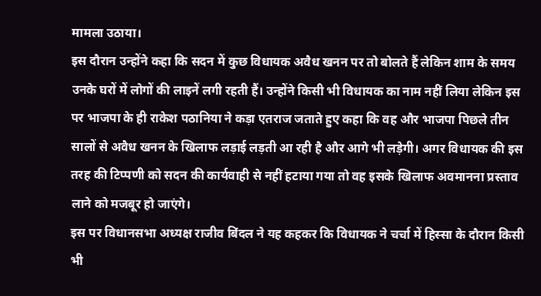मामला उठाया।
इस दौरान उन्होंने कहा कि सदन में कुछ विधायक अवैध खनन पर तो बोलते हैं लेकिन शाम के समय उनके घरों में लोगों की लाइनें लगी रहती हैं। उन्होंने किसी भी विधायक का नाम नहीं लिया लेकिन इस पर भाजपा के ही राकेश पठानिया ने कड़ा एतराज जताते हुए कहा कि वह और भाजपा पिछले तीन
सालों से अवैध खनन के खिलाफ लड़ाई लड़ती आ रही है और आगे भी लड़ेगी। अगर विधायक की इस तरह की टिप्पणी को सदन की कार्यवाही से नहीं हटाया गया तो वह इसके खिलाफ अवमानना प्रस्ताव लाने को मजबूर हो जाएंगे।
इस पर विधानसभा अध्यक्ष राजीव बिंदल ने यह कहकर कि विधायक ने चर्चा में हिस्सा के दौरान किसी भी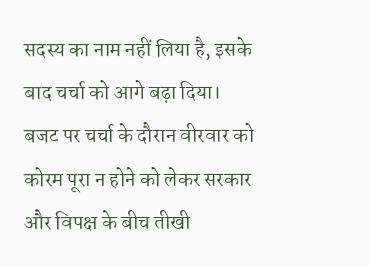सदस्य का नाम नहीं लिया है, इसके बाद चर्चा को आगे बढ़ा दिया।
बजट पर चर्चा के दौरान वीरवार को कोरम पूरा न होने को लेकर सरकार और विपक्ष के बीच तीखी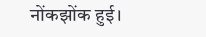नोंकझोंक हुई।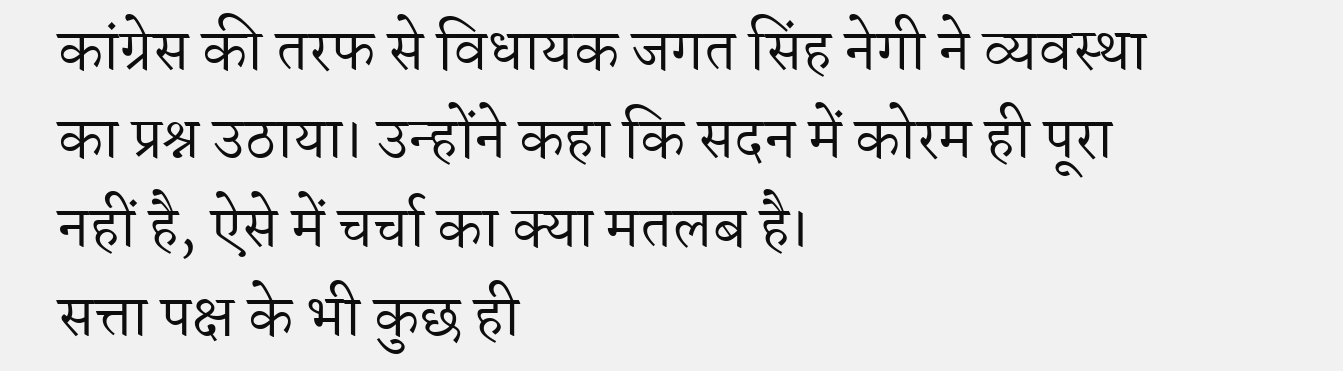कांग्रेस की तरफ से विधायक जगत सिंह नेगी ने व्यवस्था का प्रश्न उठाया। उन्होंने कहा कि सदन में कोरम ही पूरा नहीं है, ऐसे में चर्चा का क्या मतलब है।
सत्ता पक्ष के भी कुछ ही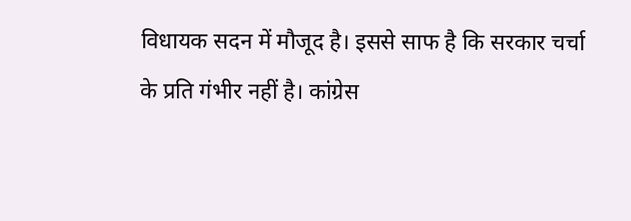विधायक सदन में मौजूद है। इससे साफ है कि सरकार चर्चा के प्रति गंभीर नहीं है। कांग्रेस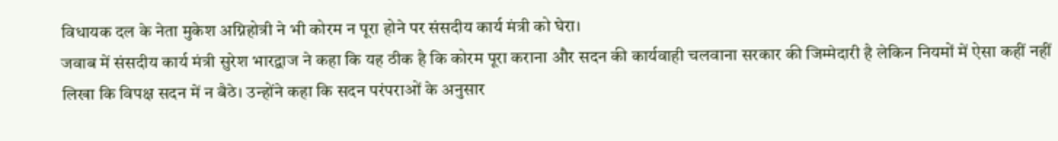विधायक दल के नेता मुकेश अग्निहोत्री ने भी कोरम न पूरा होने पर संसदीय कार्य मंत्री को घेरा।
जवाब में संसदीय कार्य मंत्री सुरेश भारद्वाज ने कहा कि यह ठीक है कि कोरम पूरा कराना और सदन की कार्यवाही चलवाना सरकार की जिम्मेदारी है लेकिन नियमों में ऐसा कहीं नहीं लिखा कि विपक्ष सदन में न बैठे। उन्होंने कहा कि सदन परंपराओं के अनुसार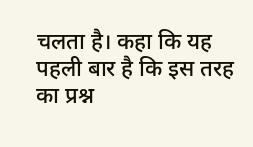चलता है। कहा कि यह पहली बार है कि इस तरह का प्रश्न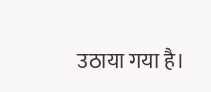उठाया गया है।